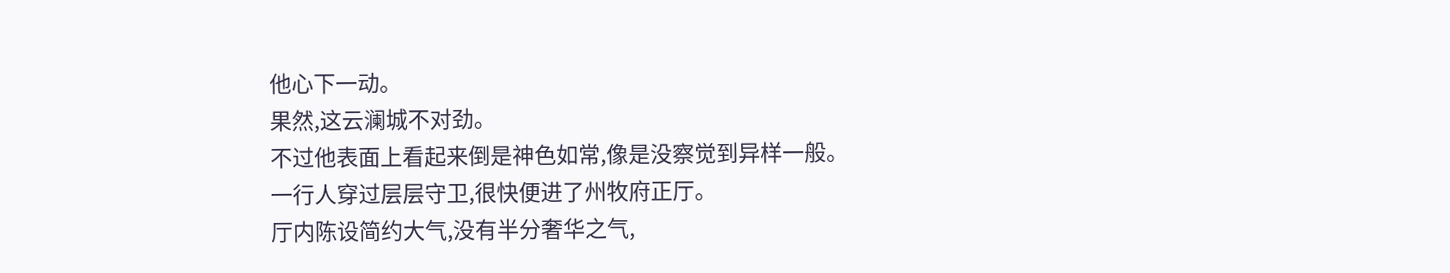他心下一动。
果然,这云澜城不对劲。
不过他表面上看起来倒是神色如常,像是没察觉到异样一般。
一行人穿过层层守卫,很快便进了州牧府正厅。
厅内陈设简约大气,没有半分奢华之气,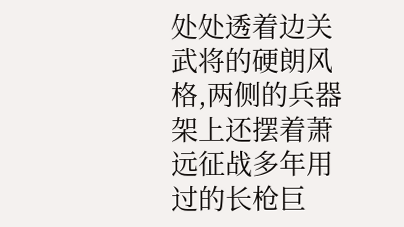处处透着边关武将的硬朗风格,两侧的兵器架上还摆着萧远征战多年用过的长枪巨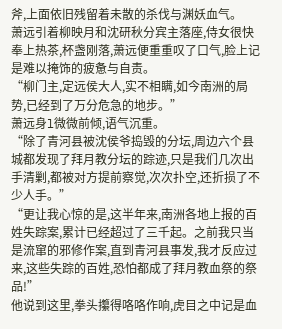斧,上面依旧残留着未散的杀伐与渊妖血气。
萧远引着柳映月和沈研秋分宾主落座,侍女很快奉上热茶,杯盏刚落,萧远便重重叹了口气,脸上记是难以掩饰的疲惫与自责。
“柳门主,定远侯大人,实不相瞒,如今南洲的局势,已经到了万分危急的地步。”
萧远身l微微前倾,语气沉重。
“除了青河县被沈侯爷捣毁的分坛,周边六个县城都发现了拜月教分坛的踪迹,只是我们几次出手清剿,都被对方提前察觉,次次扑空,还折损了不少人手。”
“更让我心惊的是,这半年来,南洲各地上报的百姓失踪案,累计已经超过了三千起。之前我只当是流窜的邪修作案,直到青河县事发,我才反应过来,这些失踪的百姓,恐怕都成了拜月教血祭的祭品!”
他说到这里,拳头攥得咯咯作响,虎目之中记是血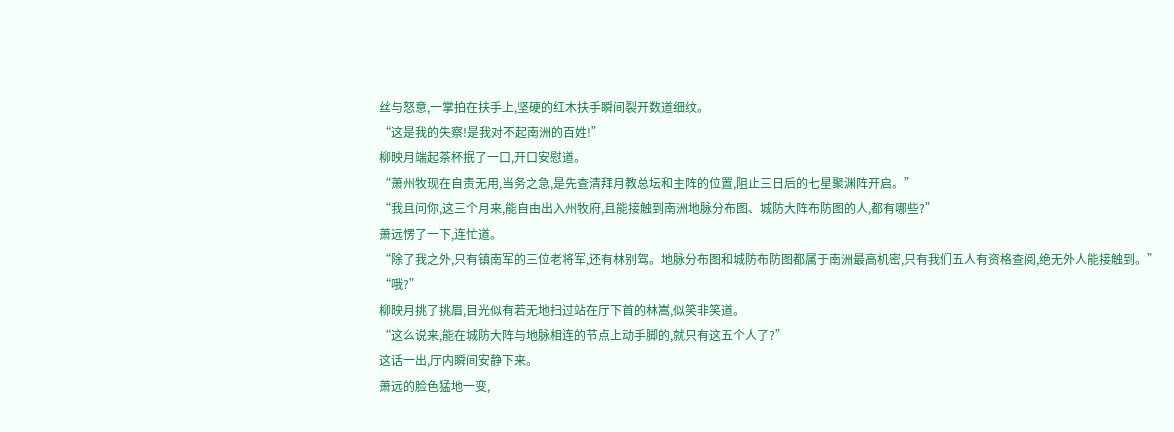丝与怒意,一掌拍在扶手上,坚硬的红木扶手瞬间裂开数道细纹。
“这是我的失察!是我对不起南洲的百姓!”
柳映月端起茶杯抿了一口,开口安慰道。
“萧州牧现在自责无用,当务之急,是先查清拜月教总坛和主阵的位置,阻止三日后的七星聚渊阵开启。”
“我且问你,这三个月来,能自由出入州牧府,且能接触到南洲地脉分布图、城防大阵布防图的人,都有哪些?”
萧远愣了一下,连忙道。
“除了我之外,只有镇南军的三位老将军,还有林别驾。地脉分布图和城防布防图都属于南洲最高机密,只有我们五人有资格查阅,绝无外人能接触到。”
“哦?”
柳映月挑了挑眉,目光似有若无地扫过站在厅下首的林嵩,似笑非笑道。
“这么说来,能在城防大阵与地脉相连的节点上动手脚的,就只有这五个人了?”
这话一出,厅内瞬间安静下来。
萧远的脸色猛地一变,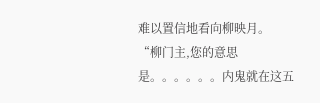难以置信地看向柳映月。
“柳门主,您的意思是。。。。。。内鬼就在这五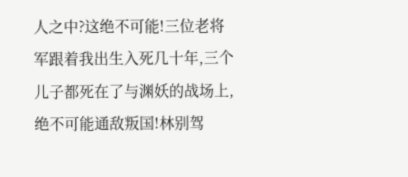人之中?这绝不可能!三位老将军跟着我出生入死几十年,三个儿子都死在了与渊妖的战场上,绝不可能通敌叛国!林别驾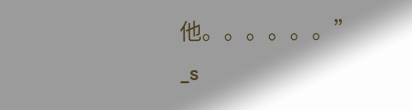他。。。。。。”
_s